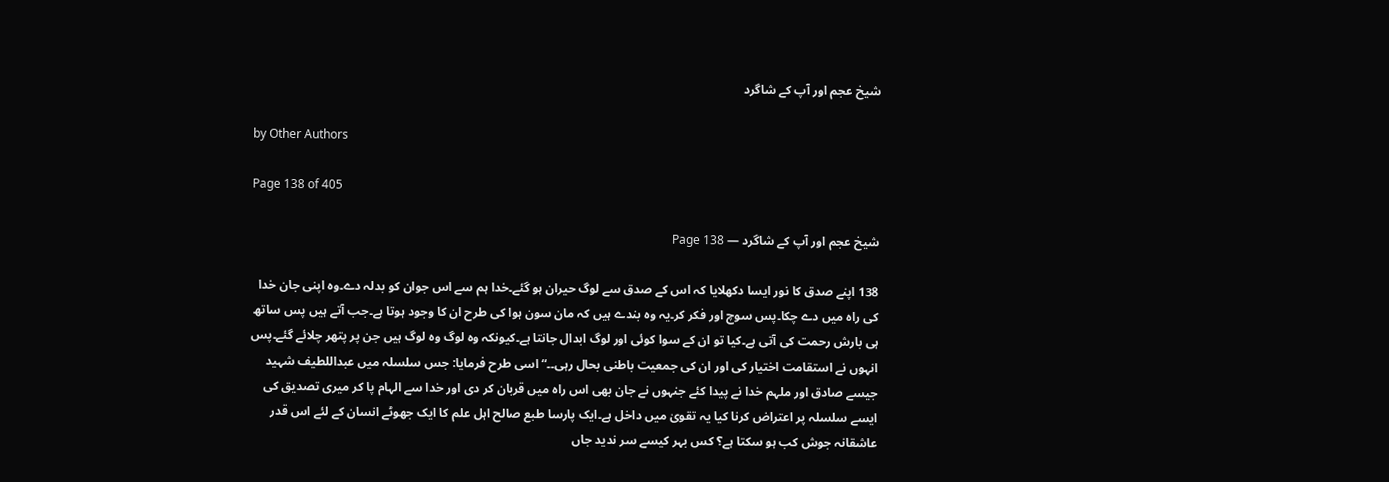شیخ عجم اور آپ کے شاگرد

by Other Authors

Page 138 of 405

شیخ عجم اور آپ کے شاگرد — Page 138

138 اپنے صدق کا نور ایسا دکھلایا کہ اس کے صدق سے لوگ حیران ہو گئے۔خدا ہم سے اس جوان کو بدلہ دے۔وہ اپنی جان خدا کی راہ میں دے چکا۔پس سوچ اور فکر کر۔یہ وہ بندے ہیں کہ مان سون ہوا کی طرح ان کا وجود ہوتا ہے۔جب آتے ہیں پس ساتھ ہی بارش رحمت کی آتی ہے۔کیا تو ان کے سوا کوئی اور لوگ ابدال جانتا ہے۔کیونکہ وہ لوگ وہ لوگ ہیں جن پر پتھر چلائے گئے۔پس انہوں نے استقامت اختیار کی اور ان کی جمعیت باطنی بحال رہی۔۔“ اسی طرح فرمایا: جس سلسلہ میں عبداللطیف شہید جیسے صادق اور ملہم خدا نے پیدا کئے جنہوں نے جان بھی اس راہ میں قربان کر دی اور خدا سے الہام پا کر میری تصدیق کی ایسے سلسلہ پر اعتراض کرنا کیا یہ تقویٰ میں داخل ہے۔ایک پارسا طبع صالح اہل علم کا ایک جھوٹے انسان کے لئے اس قدر عاشقانہ جوش کب ہو سکتا ہے؟ کس بہر کیسے سر ندید جاں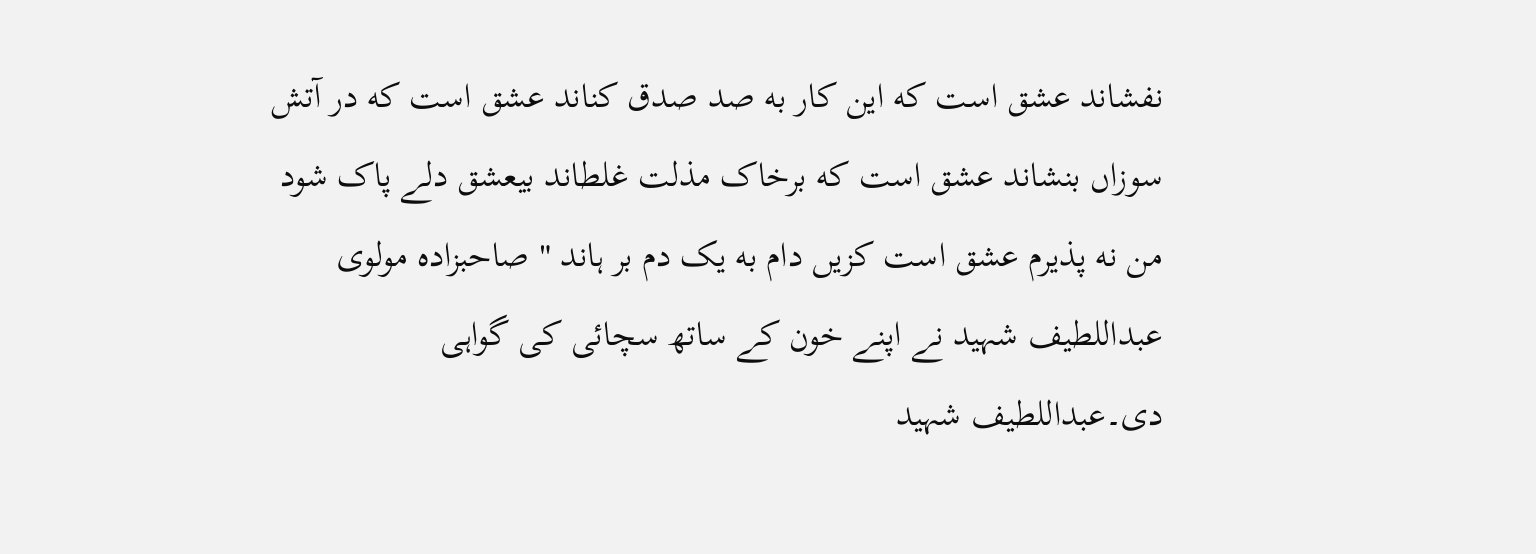نفشاند عشق است که این کار به صد صدق کناند عشق است که در آتش سوزاں بنشاند عشق است که برخاک مذلت غلطاند بیعشق دلے پاک شود من نه پذیرم عشق است کزیں دام به یک دم بر ہاند " صاحبزادہ مولوی عبداللطیف شہید نے اپنے خون کے ساتھ سچائی کی گواہی دی۔عبداللطیف شہید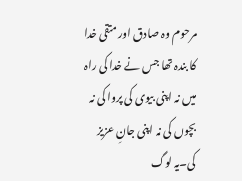مرحوم وہ صادق اور متقی خدا کا بندہ تھا جس نے خدا کی راہ میں نہ اپنی بیوی کی پروا کی نہ بچوں کی نہ اپنی جانِ عزیز کی۔یہ لوگ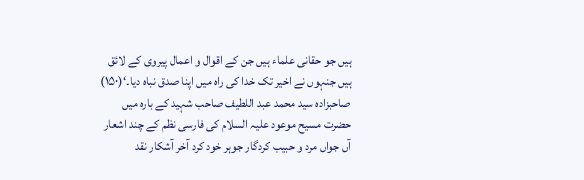ہیں جو حقانی علماء ہیں جن کے اقوال و اعمال پیروی کے لائق ہیں جنہوں نے اخیر تک خدا کی راہ میں اپنا صدق نباہ دیا۔‘(۱۵۰) صاحبزادہ سید محمد عبد اللطیف صاحب شہید کے بارہ میں حضرت مسیح موعود علیہ السلام کی فارسی نظم کے چند اشعار آں جواں مرد و حبیب کردگار جوہر خود کرد آخر آشکار نقد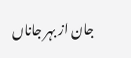جان از بہر جاناں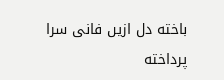باخته دل ازیں فانی سرا پرداخته